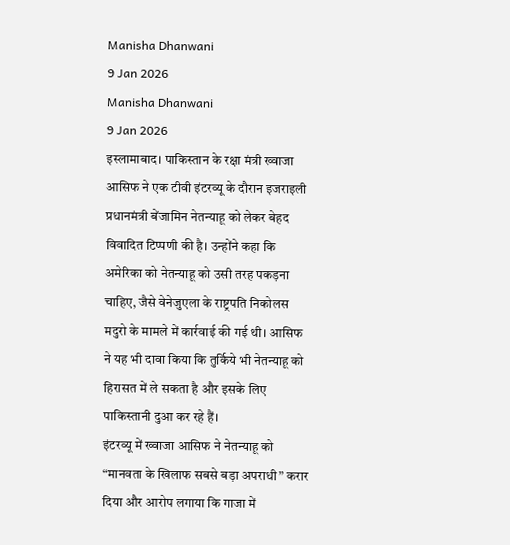Manisha Dhanwani
9 Jan 2026
Manisha Dhanwani
9 Jan 2026
इस्लामाबाद। पाकिस्तान के रक्षा मंत्री ख्वाजा आसिफ ने एक टीवी इंटरव्यू के दौरान इजराइली प्रधानमंत्री बेंजामिन नेतन्याहू को लेकर बेहद विवादित टिप्पणी की है। उन्होंने कहा कि अमेरिका को नेतन्याहू को उसी तरह पकड़ना चाहिए, जैसे वेनेजुएला के राष्ट्रपति निकोलस मदुरो के मामले में कार्रवाई की गई थी। आसिफ ने यह भी दावा किया कि तुर्किये भी नेतन्याहू को हिरासत में ले सकता है और इसके लिए पाकिस्तानी दुआ कर रहे हैं।
इंटरव्यू में ख्वाजा आसिफ ने नेतन्याहू को “मानवता के खिलाफ सबसे बड़ा अपराधी” करार दिया और आरोप लगाया कि गाजा में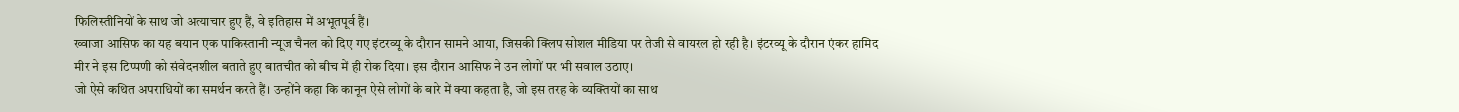फिलिस्तीनियों के साथ जो अत्याचार हुए हैं, वे इतिहास में अभूतपूर्व हैं।
ख्वाजा आसिफ का यह बयान एक पाकिस्तानी न्यूज चैनल को दिए गए इंटरव्यू के दौरान सामने आया, जिसकी क्लिप सोशल मीडिया पर तेजी से वायरल हो रही है। इंटरव्यू के दौरान एंकर हामिद मीर ने इस टिप्पणी को संवेदनशील बताते हुए बातचीत को बीच में ही रोक दिया। इस दौरान आसिफ ने उन लोगों पर भी सवाल उठाए।
जो ऐसे कथित अपराधियों का समर्थन करते हैं। उन्होंने कहा कि कानून ऐसे लोगों के बारे में क्या कहता है, जो इस तरह के व्यक्तियों का साथ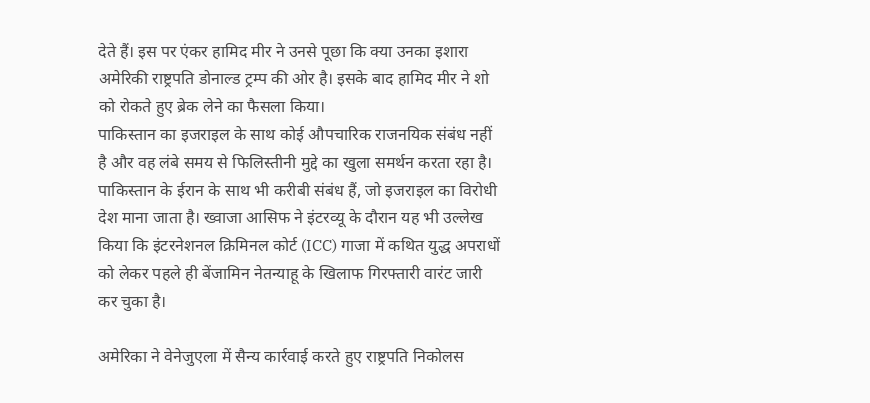देते हैं। इस पर एंकर हामिद मीर ने उनसे पूछा कि क्या उनका इशारा अमेरिकी राष्ट्रपति डोनाल्ड ट्रम्प की ओर है। इसके बाद हामिद मीर ने शो को रोकते हुए ब्रेक लेने का फैसला किया।
पाकिस्तान का इजराइल के साथ कोई औपचारिक राजनयिक संबंध नहीं है और वह लंबे समय से फिलिस्तीनी मुद्दे का खुला समर्थन करता रहा है। पाकिस्तान के ईरान के साथ भी करीबी संबंध हैं, जो इजराइल का विरोधी देश माना जाता है। ख्वाजा आसिफ ने इंटरव्यू के दौरान यह भी उल्लेख किया कि इंटरनेशनल क्रिमिनल कोर्ट (ICC) गाजा में कथित युद्ध अपराधों को लेकर पहले ही बेंजामिन नेतन्याहू के खिलाफ गिरफ्तारी वारंट जारी कर चुका है।

अमेरिका ने वेनेजुएला में सैन्य कार्रवाई करते हुए राष्ट्रपति निकोलस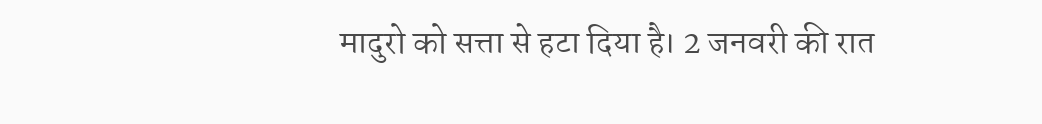मादुरो को सत्ता से हटा दिया है। 2 जनवरी की रात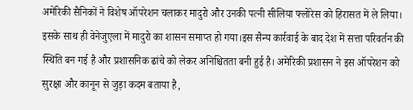अमेरिकी सैनिकों ने विशेष ऑपरेशन चलाकर मादुरो और उनकी पत्नी सीलिया फ्लोरेस को हिरासत में ले लिया। इसके साथ ही वेनेजुएला में मादुरो का शासन समाप्त हो गया।इस सैन्य कार्रवाई के बाद देश में सत्ता परिवर्तन की स्थिति बन गई है और प्रशासनिक ढांचे को लेकर अनिश्चितता बनी हुई है। अमेरिकी प्रशासन ने इस ऑपरेशन को सुरक्षा और कानून से जुड़ा कदम बताया है,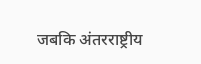जबकि अंतरराष्ट्रीय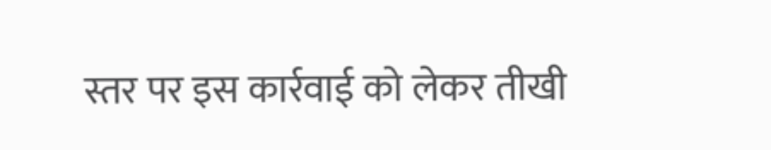स्तर पर इस कार्रवाई को लेकर तीखी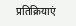प्रतिक्रियाएं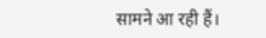सामने आ रही हैं।